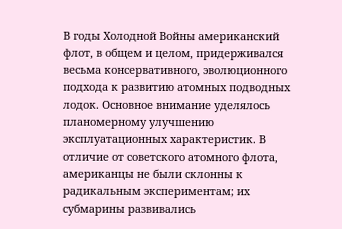В годы Холодной Войны американский флот, в общем и целом, придерживался весьма консервативного, эволюционного подхода к развитию атомных подводных лодок. Основное внимание уделялось планомерному улучшению эксплуатационных характеристик. В отличие от советского атомного флота, американцы не были склонны к радикальным экспериментам; их субмарины развивались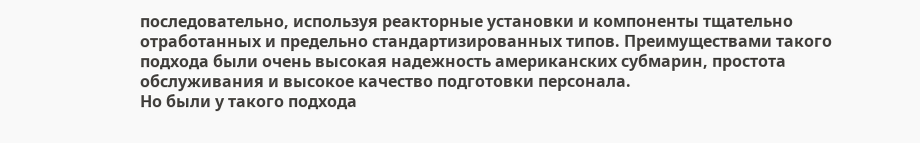последовательно, используя реакторные установки и компоненты тщательно отработанных и предельно стандартизированных типов. Преимуществами такого подхода были очень высокая надежность американских субмарин, простота обслуживания и высокое качество подготовки персонала.
Но были у такого подхода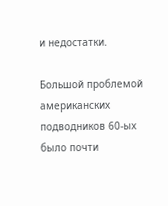и недостатки.

Большой проблемой американских подводников 60-ых было почти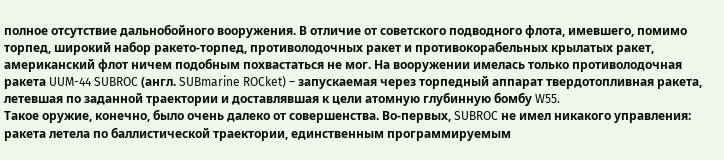полное отсутствие дальнобойного вооружения. В отличие от советского подводного флота, имевшего, помимо торпед, широкий набор ракето-торпед, противолодочных ракет и противокорабельных крылатых ракет, американский флот ничем подобным похвастаться не мог. На вооружении имелась только противолодочная ракета UUM-44 SUBROC (англ. SUBmarine ROCket) – запускаемая через торпедный аппарат твердотопливная ракета, летевшая по заданной траектории и доставлявшая к цели атомную глубинную бомбу W55.
Такое оружие, конечно, было очень далеко от совершенства. Во-первых, SUBROC не имел никакого управления: ракета летела по баллистической траектории, единственным программируемым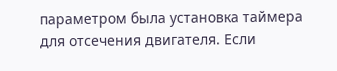параметром была установка таймера для отсечения двигателя. Если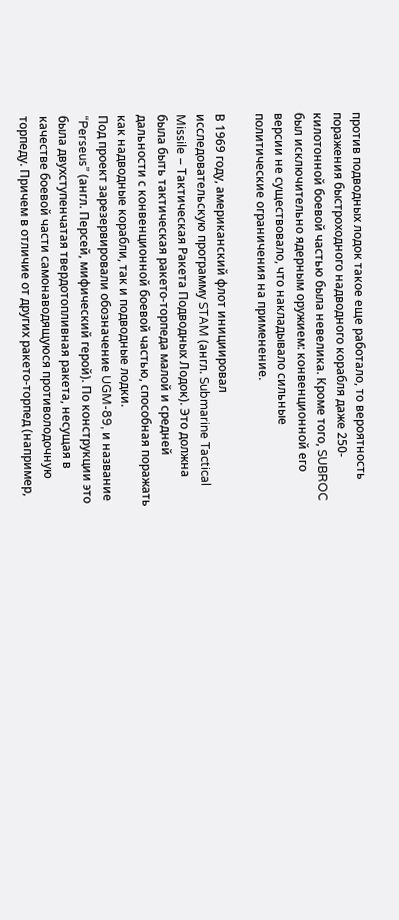против подводных лодок такое еще работало, то вероятность поражения быстроходного надводного корабля даже 250-килотонной боевой частью была невелика. Кроме того, SUBROC был исключительно ядерным оружием: конвенционной его версии не существовало, что накладывало сильные политические ограничения на применение.

В 1969 году, американский флот инициировал исследовательскую программу STAM (англ. Submarine Tactical Missile – Тактическая Ракета Подводных Лодок). Это должна была быть тактическая ракето-торпеда малой и средней дальности с конвенционной боевой частью, способная поражать как надводные корабли, так и подводные лодки.
Под проект зарезервировали обозначение UGM-89, и название “Perseus” (англ. Персей, мифический герой). По конструкции это была двухступенчатая твердотопливная ракета, несущая в качестве боевой части самонаводящуюся противолодочную торпеду. Причем в отличие от других ракето-торпед (например,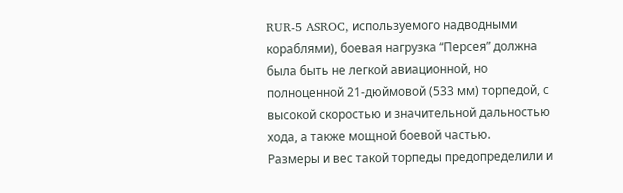RUR-5 ASROC, используемого надводными кораблями), боевая нагрузка “Персея” должна была быть не легкой авиационной, но полноценной 21-дюймовой (533 мм) торпедой, с высокой скоростью и значительной дальностью хода, а также мощной боевой частью.
Размеры и вес такой торпеды предопределили и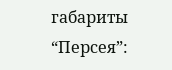габариты “Персея”: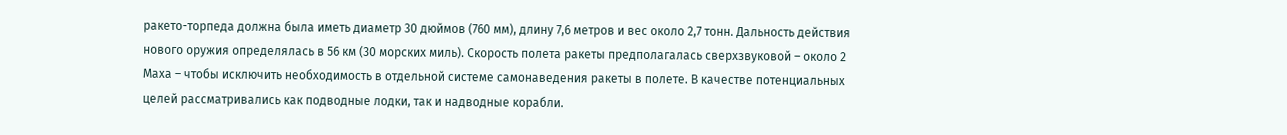ракето-торпеда должна была иметь диаметр 30 дюймов (760 мм), длину 7,6 метров и вес около 2,7 тонн. Дальность действия нового оружия определялась в 56 км (30 морских миль). Скорость полета ракеты предполагалась сверхзвуковой – около 2 Маха – чтобы исключить необходимость в отдельной системе самонаведения ракеты в полете. В качестве потенциальных целей рассматривались как подводные лодки, так и надводные корабли.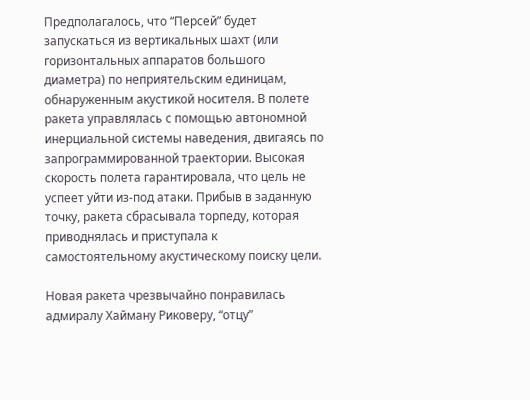Предполагалось, что “Персей” будет запускаться из вертикальных шахт (или горизонтальных аппаратов большого диаметра) по неприятельским единицам, обнаруженным акустикой носителя. В полете ракета управлялась с помощью автономной инерциальной системы наведения, двигаясь по запрограммированной траектории. Высокая скорость полета гарантировала, что цель не успеет уйти из-под атаки. Прибыв в заданную точку, ракета сбрасывала торпеду, которая приводнялась и приступала к самостоятельному акустическому поиску цели.

Новая ракета чрезвычайно понравилась адмиралу Хайману Риковеру, “отцу”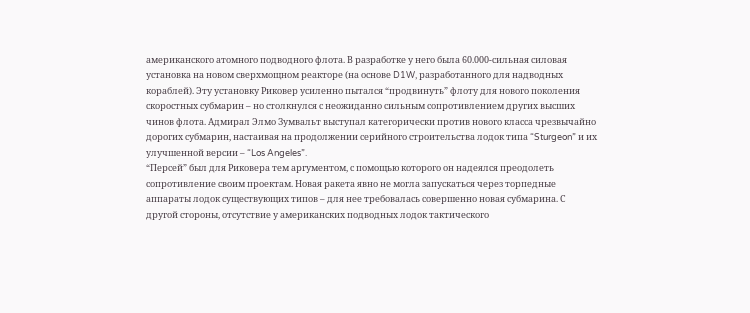американского атомного подводного флота. В разработке у него была 60.000-сильная силовая установка на новом сверхмощном реакторе (на основе D1W, разработанного для надводных кораблей). Эту установку Риковер усиленно пытался “продвинуть” флоту для нового поколения скоростных субмарин – но столкнулся с неожиданно сильным сопротивлением других высших чинов флота. Адмирал Элмо Зумвальт выступал категорически против нового класса чрезвычайно дорогих субмарин, настаивая на продолжении серийного строительства лодок типа “Sturgeon” и их улучшенной версии – “Los Angeles”.
“Персей” был для Риковера тем аргументом, с помощью которого он надеялся преодолеть сопротивление своим проектам. Новая ракета явно не могла запускаться через торпедные аппараты лодок существующих типов – для нее требовалась совершенно новая субмарина. С другой стороны, отсутствие у американских подводных лодок тактического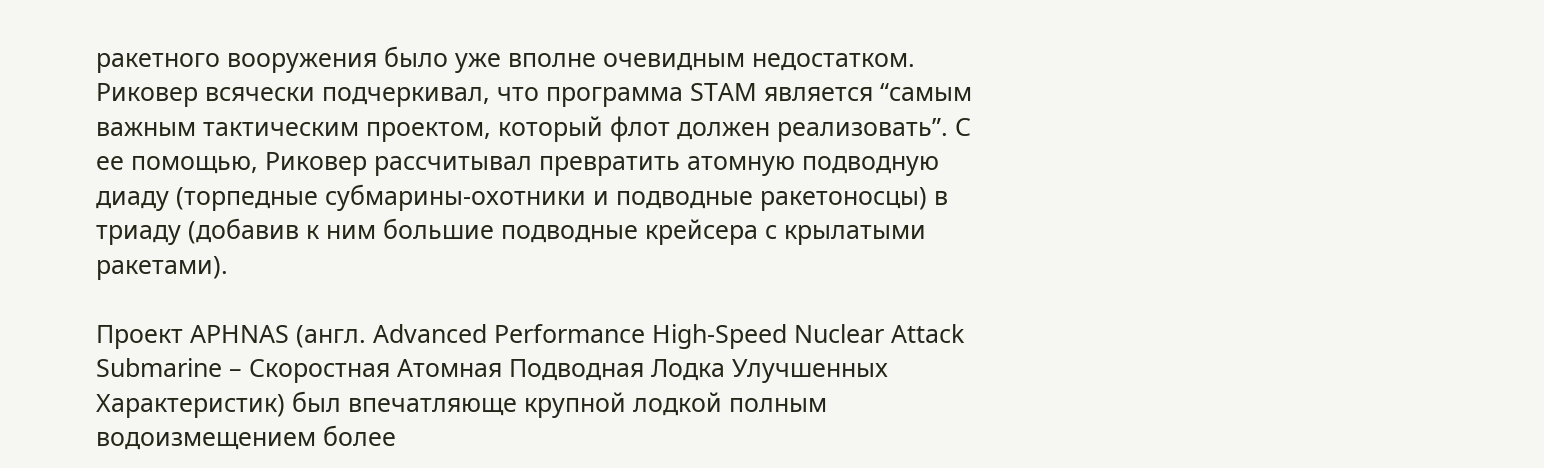ракетного вооружения было уже вполне очевидным недостатком. Риковер всячески подчеркивал, что программа STAM является “самым важным тактическим проектом, который флот должен реализовать”. С ее помощью, Риковер рассчитывал превратить атомную подводную диаду (торпедные субмарины-охотники и подводные ракетоносцы) в триаду (добавив к ним большие подводные крейсера с крылатыми ракетами).

Проект APHNAS (англ. Advanced Performance High-Speed Nuclear Attack Submarine – Скоростная Атомная Подводная Лодка Улучшенных Характеристик) был впечатляюще крупной лодкой полным водоизмещением более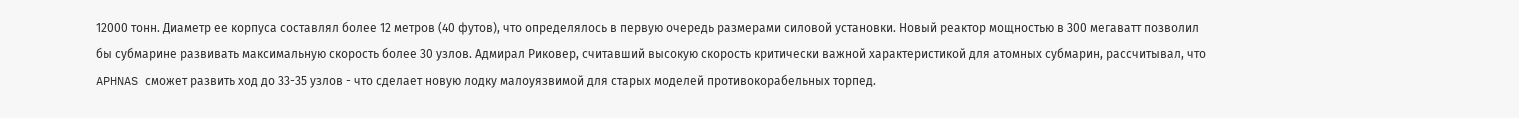12000 тонн. Диаметр ее корпуса составлял более 12 метров (40 футов), что определялось в первую очередь размерами силовой установки. Новый реактор мощностью в 300 мегаватт позволил бы субмарине развивать максимальную скорость более 30 узлов. Адмирал Риковер, считавший высокую скорость критически важной характеристикой для атомных субмарин, рассчитывал, что APHNAS сможет развить ход до 33-35 узлов - что сделает новую лодку малоуязвимой для старых моделей противокорабельных торпед.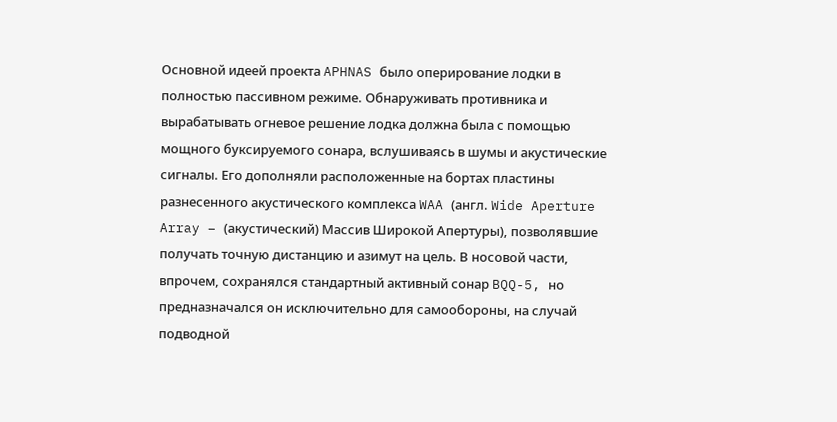Основной идеей проекта APHNAS было оперирование лодки в полностью пассивном режиме. Обнаруживать противника и вырабатывать огневое решение лодка должна была с помощью мощного буксируемого сонара, вслушиваясь в шумы и акустические сигналы. Его дополняли расположенные на бортах пластины разнесенного акустического комплекса WAA (англ. Wide Aperture Array – (акустический) Массив Широкой Апертуры), позволявшие получать точную дистанцию и азимут на цель. В носовой части, впрочем, сохранялся стандартный активный сонар BQQ-5, но предназначался он исключительно для самообороны, на случай подводной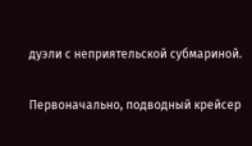дуэли с неприятельской субмариной.

Первоначально, подводный крейсер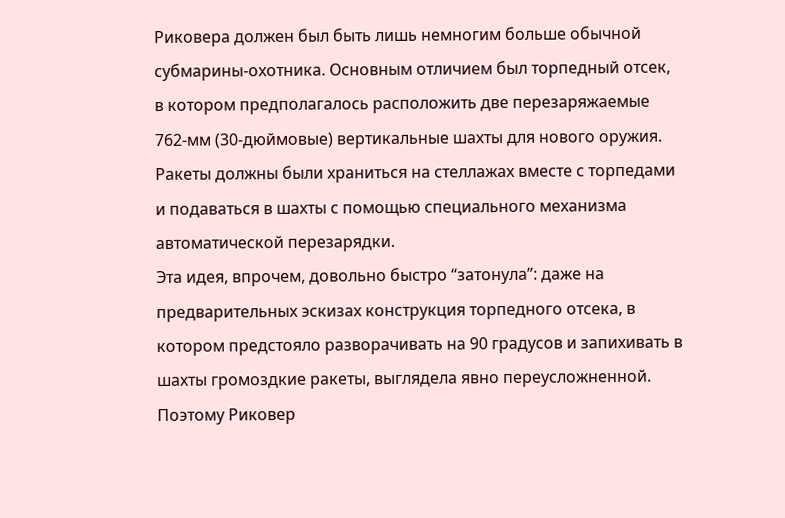Риковера должен был быть лишь немногим больше обычной субмарины-охотника. Основным отличием был торпедный отсек, в котором предполагалось расположить две перезаряжаемые 762-мм (30-дюймовые) вертикальные шахты для нового оружия. Ракеты должны были храниться на стеллажах вместе с торпедами и подаваться в шахты с помощью специального механизма автоматической перезарядки.
Эта идея, впрочем, довольно быстро “затонула”: даже на предварительных эскизах конструкция торпедного отсека, в котором предстояло разворачивать на 90 градусов и запихивать в шахты громоздкие ракеты, выглядела явно переусложненной. Поэтому Риковер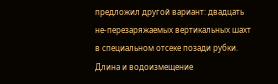предложил другой вариант: двадцать не-перезаряжаемых вертикальных шахт в специальном отсеке позади рубки. Длина и водоизмещение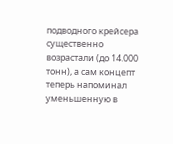подводного крейсера существенно возрастали (до 14.000 тонн), а сам концепт теперь напоминал уменьшенную в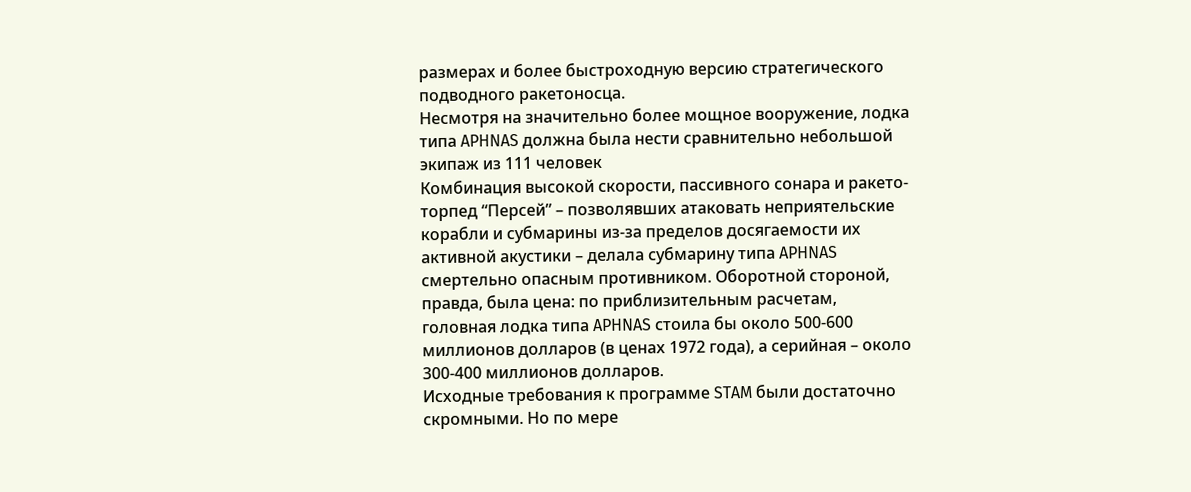размерах и более быстроходную версию стратегического подводного ракетоносца.
Несмотря на значительно более мощное вооружение, лодка типа APHNAS должна была нести сравнительно небольшой экипаж из 111 человек
Комбинация высокой скорости, пассивного сонара и ракето-торпед “Персей” – позволявших атаковать неприятельские корабли и субмарины из-за пределов досягаемости их активной акустики – делала субмарину типа APHNAS смертельно опасным противником. Оборотной стороной, правда, была цена: по приблизительным расчетам, головная лодка типа APHNAS стоила бы около 500-600 миллионов долларов (в ценах 1972 года), а серийная – около 300-400 миллионов долларов.
Исходные требования к программе STAM были достаточно скромными. Но по мере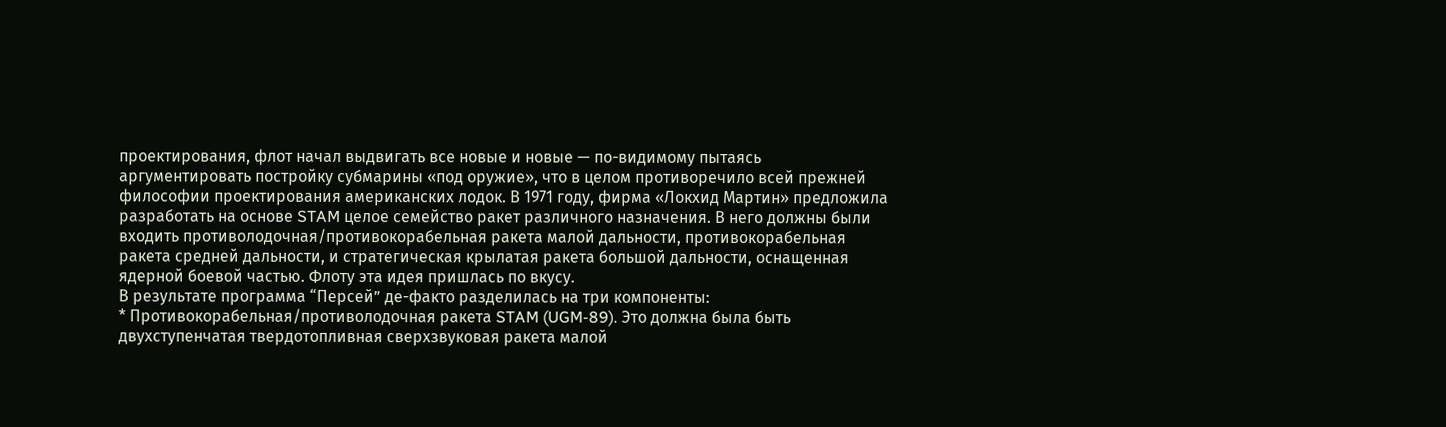проектирования, флот начал выдвигать все новые и новые — по-видимому пытаясь аргументировать постройку субмарины «под оружие», что в целом противоречило всей прежней философии проектирования американских лодок. В 1971 году, фирма «Локхид Мартин» предложила разработать на основе STAM целое семейство ракет различного назначения. В него должны были входить противолодочная/противокорабельная ракета малой дальности, противокорабельная ракета средней дальности, и стратегическая крылатая ракета большой дальности, оснащенная ядерной боевой частью. Флоту эта идея пришлась по вкусу.
В результате программа “Персей” де-факто разделилась на три компоненты:
* Противокорабельная/противолодочная ракета STAM (UGM-89). Это должна была быть двухступенчатая твердотопливная сверхзвуковая ракета малой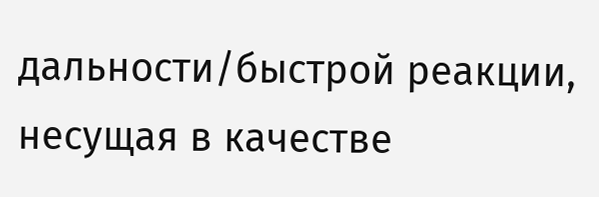дальности/быстрой реакции, несущая в качестве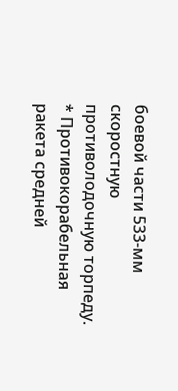боевой части 533-мм скоростную противолодочную торпеду.
* Противокорабельная ракета средней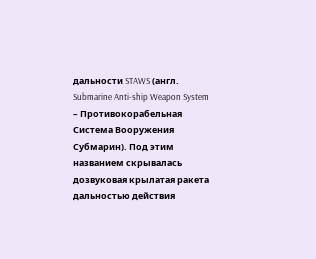дальности STAWS (англ. Submarine Anti-ship Weapon System – Противокорабельная Система Вооружения Субмарин). Под этим названием скрывалась дозвуковая крылатая ракета дальностью действия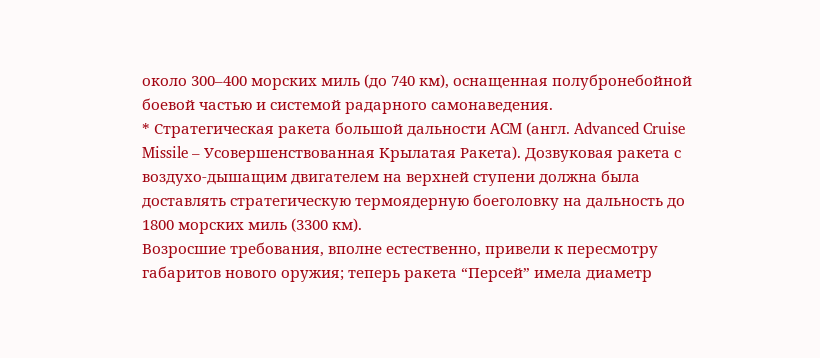около 300–400 морских миль (до 740 км), оснащенная полубронебойной боевой частью и системой радарного самонаведения.
* Стратегическая ракета большой дальности ACM (англ. Advanced Cruise Missile – Усовершенствованная Крылатая Ракета). Дозвуковая ракета с воздухо-дышащим двигателем на верхней ступени должна была доставлять стратегическую термоядерную боеголовку на дальность до 1800 морских миль (3300 км).
Возросшие требования, вполне естественно, привели к пересмотру габаритов нового оружия; теперь ракета “Персей” имела диаметр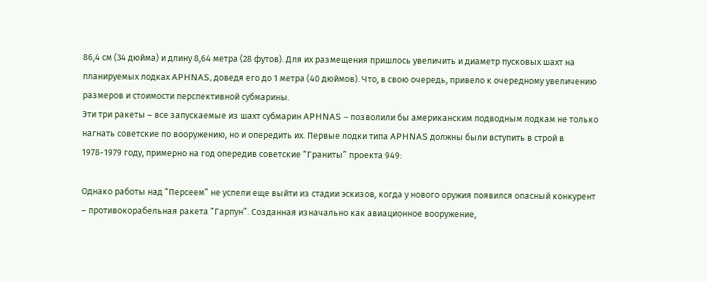86,4 см (34 дюйма) и длину 8,64 метра (28 футов). Для их размещения пришлось увеличить и диаметр пусковых шахт на планируемых лодках APHNAS, доведя его до 1 метра (40 дюймов). Что, в свою очередь, привело к очередному увеличению размеров и стоимости перспективной субмарины.
Эти три ракеты – все запускаемые из шахт субмарин APHNAS – позволили бы американским подводным лодкам не только нагнать советские по вооружению, но и опередить их. Первые лодки типа APHNAS должны были вступить в строй в 1978-1979 году, примерно на год опередив советские “Граниты” проекта 949:

Однако работы над “Персеем” не успели еще выйти из стадии эскизов, когда у нового оружия появился опасный конкурент – противокорабельная ракета “Гарпун”. Созданная изначально как авиационное вооружение,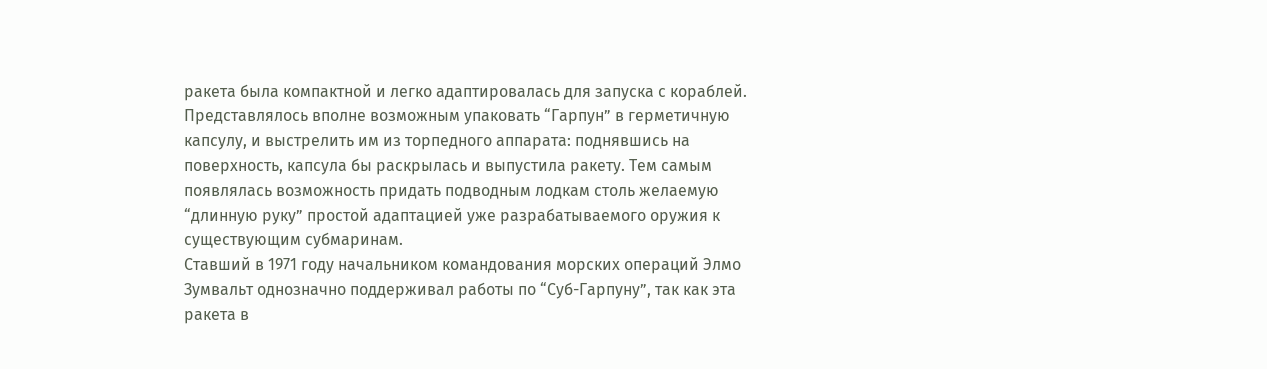ракета была компактной и легко адаптировалась для запуска с кораблей. Представлялось вполне возможным упаковать “Гарпун” в герметичную капсулу, и выстрелить им из торпедного аппарата: поднявшись на поверхность, капсула бы раскрылась и выпустила ракету. Тем самым появлялась возможность придать подводным лодкам столь желаемую “длинную руку” простой адаптацией уже разрабатываемого оружия к существующим субмаринам.
Ставший в 1971 году начальником командования морских операций Элмо Зумвальт однозначно поддерживал работы по “Суб-Гарпуну”, так как эта ракета в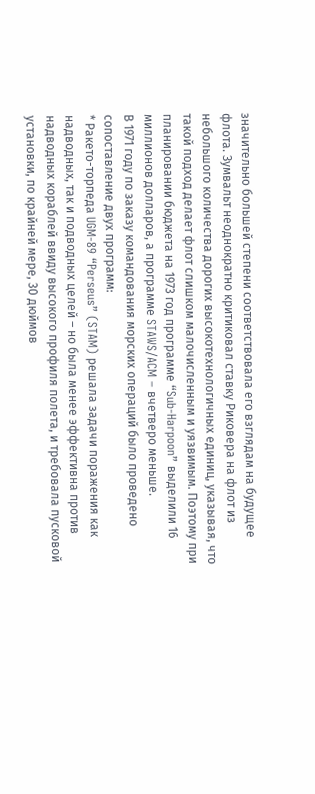значительно большей степени соответствовала его взглядам на будущее флота. Зумвальт неоднократно критиковал ставку Риковера на флот из небольшого количества дорогих высокотехнологичных единиц, указывая, что такой подход делает флот слишком малочисленным и уязвимым. Поэтому при планировании бюджета на 1973 год программе “Sub-Harpoon” выделили 16 миллионов долларов, а программе STAWS/ACM – вчетверо меньше.
В 1971 году по заказу командования морских операций было проведено сопоставление двух программ:
* Ракето-торпеда UGM-89 “Perseus” (STAM) решала задачи поражения как надводных, так и подводных целей – но была менее эффективна против надводных кораблей ввиду высокого профиля полета, и требовала пусковой установки, по крайней мере, 30 дюймов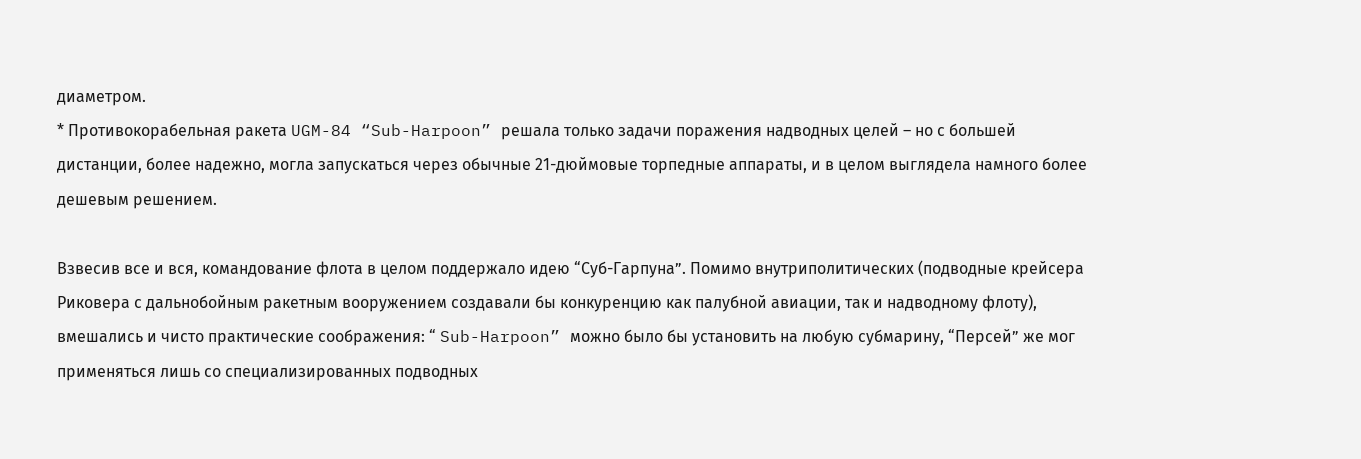диаметром.
* Противокорабельная ракета UGM-84 “Sub-Harpoon” решала только задачи поражения надводных целей – но с большей дистанции, более надежно, могла запускаться через обычные 21-дюймовые торпедные аппараты, и в целом выглядела намного более дешевым решением.

Взвесив все и вся, командование флота в целом поддержало идею “Суб-Гарпуна”. Помимо внутриполитических (подводные крейсера Риковера с дальнобойным ракетным вооружением создавали бы конкуренцию как палубной авиации, так и надводному флоту), вмешались и чисто практические соображения: “ Sub-Harpoon” можно было бы установить на любую субмарину, “Персей” же мог применяться лишь со специализированных подводных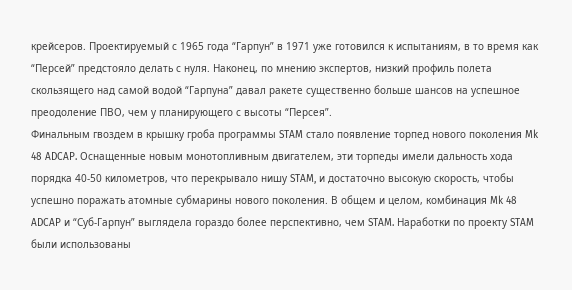крейсеров. Проектируемый с 1965 года “Гарпун” в 1971 уже готовился к испытаниям, в то время как “Персей” предстояло делать с нуля. Наконец, по мнению экспертов, низкий профиль полета скользящего над самой водой “Гарпуна” давал ракете существенно больше шансов на успешное преодоление ПВО, чем у планирующего с высоты “Персея”.
Финальным гвоздем в крышку гроба программы STAM стало появление торпед нового поколения Mk 48 ADCAP. Оснащенные новым монотопливным двигателем, эти торпеды имели дальность хода порядка 40-50 километров, что перекрывало нишу STAM, и достаточно высокую скорость, чтобы успешно поражать атомные субмарины нового поколения. В общем и целом, комбинация Mk 48 ADCAP и “Суб-Гарпун” выглядела гораздо более перспективно, чем STAM. Наработки по проекту STAM были использованы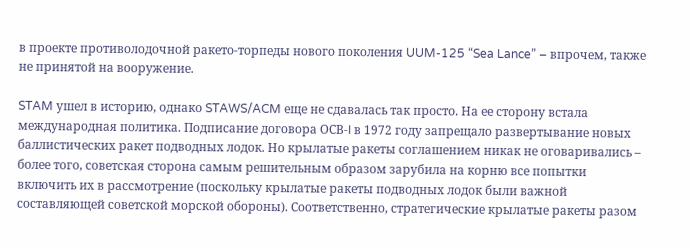в проекте противолодочной ракето-торпеды нового поколения UUM-125 “Sea Lance” – впрочем, также не принятой на вооружение.

STAM ушел в историю, однако STAWS/ACM еще не сдавалась так просто. На ее сторону встала международная политика. Подписание договора ОСВ-I в 1972 году запрещало развертывание новых баллистических ракет подводных лодок. Но крылатые ракеты соглашением никак не оговаривались – более того, советская сторона самым решительным образом зарубила на корню все попытки включить их в рассмотрение (поскольку крылатые ракеты подводных лодок были важной составляющей советской морской обороны). Соответственно, стратегические крылатые ракеты разом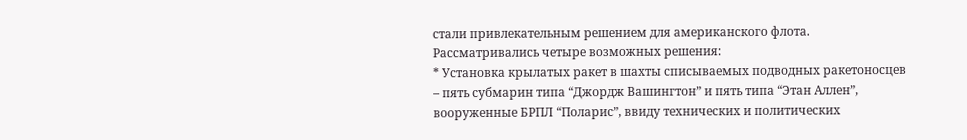стали привлекательным решением для американского флота.
Рассматривались четыре возможных решения:
* Установка крылатых ракет в шахты списываемых подводных ракетоносцев – пять субмарин типа “Джордж Вашингтон” и пять типа “Этан Аллен”, вооруженные БРПЛ “Поларис”, ввиду технических и политических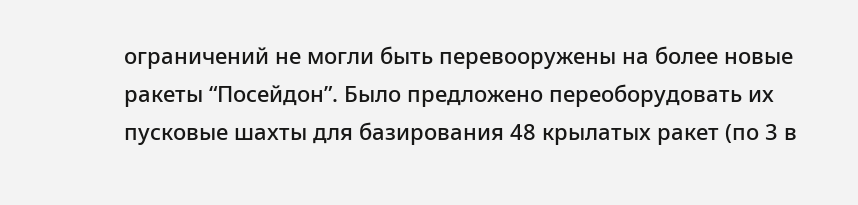ограничений не могли быть перевооружены на более новые ракеты “Посейдон”. Было предложено переоборудовать их пусковые шахты для базирования 48 крылатых ракет (по 3 в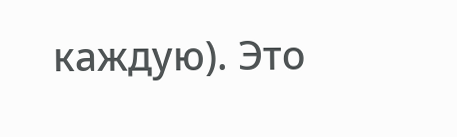каждую). Это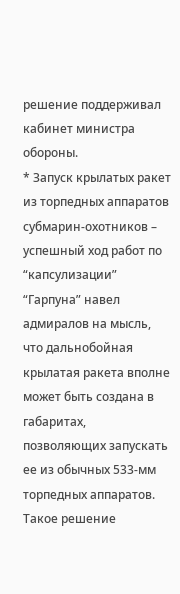решение поддерживал кабинет министра обороны.
* Запуск крылатых ракет из торпедных аппаратов субмарин-охотников – успешный ход работ по “капсулизации” “Гарпуна” навел адмиралов на мысль, что дальнобойная крылатая ракета вполне может быть создана в габаритах, позволяющих запускать ее из обычных 533-мм торпедных аппаратов. Такое решение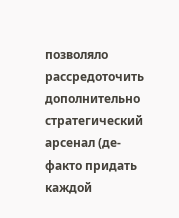позволяло рассредоточить дополнительно стратегический арсенал (де-факто придать каждой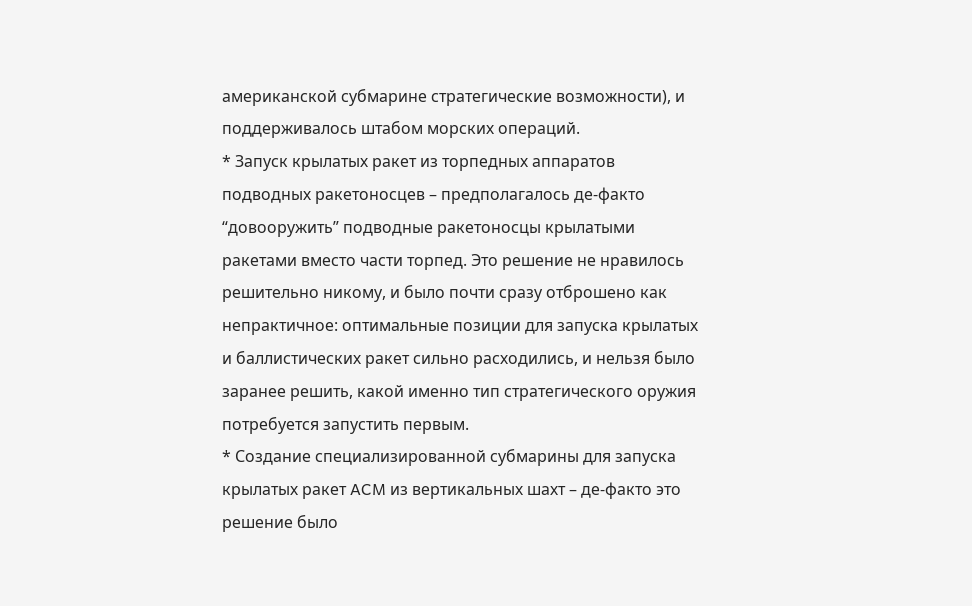американской субмарине стратегические возможности), и поддерживалось штабом морских операций.
* Запуск крылатых ракет из торпедных аппаратов подводных ракетоносцев – предполагалось де-факто “довооружить” подводные ракетоносцы крылатыми ракетами вместо части торпед. Это решение не нравилось решительно никому, и было почти сразу отброшено как непрактичное: оптимальные позиции для запуска крылатых и баллистических ракет сильно расходились, и нельзя было заранее решить, какой именно тип стратегического оружия потребуется запустить первым.
* Создание специализированной субмарины для запуска крылатых ракет ACM из вертикальных шахт – де-факто это решение было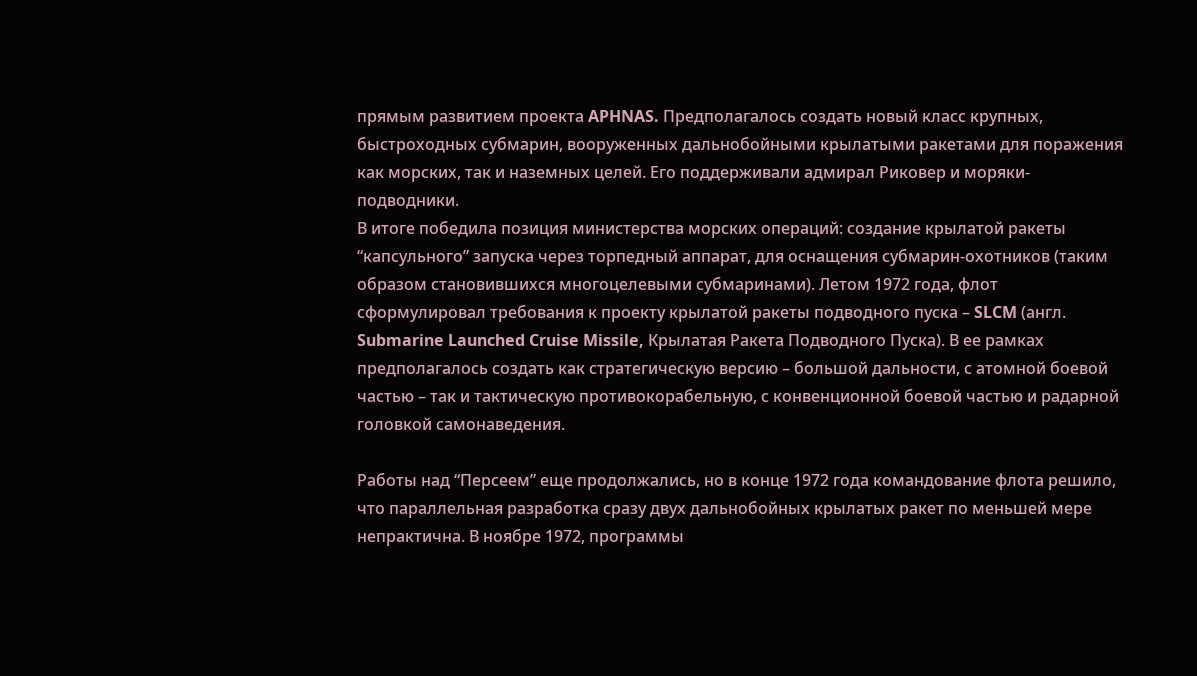прямым развитием проекта APHNAS. Предполагалось создать новый класс крупных, быстроходных субмарин, вооруженных дальнобойными крылатыми ракетами для поражения как морских, так и наземных целей. Его поддерживали адмирал Риковер и моряки-подводники.
В итоге победила позиция министерства морских операций: создание крылатой ракеты “капсульного” запуска через торпедный аппарат, для оснащения субмарин-охотников (таким образом становившихся многоцелевыми субмаринами). Летом 1972 года, флот сформулировал требования к проекту крылатой ракеты подводного пуска – SLCM (англ. Submarine Launched Cruise Missile, Крылатая Ракета Подводного Пуска). В ее рамках предполагалось создать как стратегическую версию – большой дальности, с атомной боевой частью – так и тактическую противокорабельную, с конвенционной боевой частью и радарной головкой самонаведения.

Работы над “Персеем” еще продолжались, но в конце 1972 года командование флота решило, что параллельная разработка сразу двух дальнобойных крылатых ракет по меньшей мере непрактична. В ноябре 1972, программы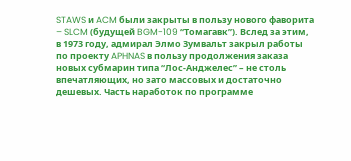STAWS и ACM были закрыты в пользу нового фаворита – SLCM (будущей BGM-109 “Томагавк”). Вслед за этим, в 1973 году, адмирал Элмо Зумвальт закрыл работы по проекту APHNAS в пользу продолжения заказа новых субмарин типа “Лос-Анджелес” – не столь впечатляющих, но зато массовых и достаточно дешевых. Часть наработок по программе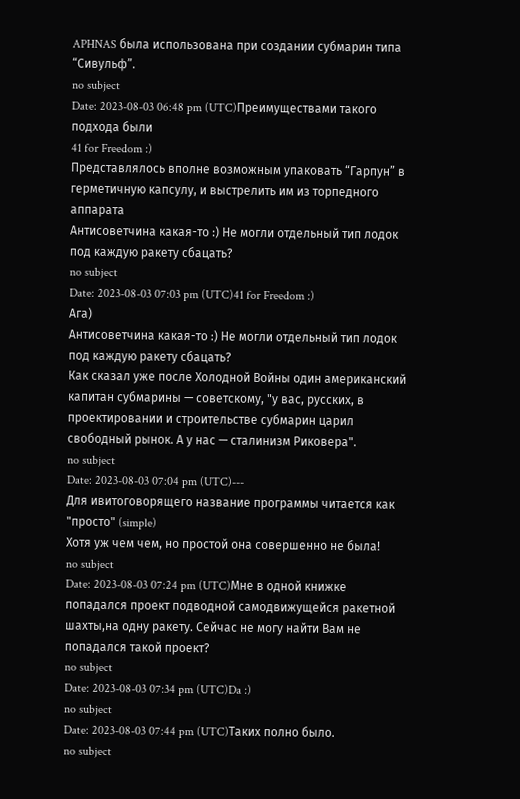APHNAS была использована при создании субмарин типа “Сивульф”.
no subject
Date: 2023-08-03 06:48 pm (UTC)Преимуществами такого подхода были
41 for Freedom :)
Представлялось вполне возможным упаковать “Гарпун” в герметичную капсулу, и выстрелить им из торпедного аппарата
Антисоветчина какая-то :) Не могли отдельный тип лодок под каждую ракету сбацать?
no subject
Date: 2023-08-03 07:03 pm (UTC)41 for Freedom :)
Ага)
Антисоветчина какая-то :) Не могли отдельный тип лодок под каждую ракету сбацать?
Как сказал уже после Холодной Войны один американский капитан субмарины — советскому, "у вас, русских, в проектировании и строительстве субмарин царил свободный рынок. А у нас — сталинизм Риковера".
no subject
Date: 2023-08-03 07:04 pm (UTC)---
Для ивитоговорящего название программы читается как "просто" (simple)
Хотя уж чем чем, но простой она совершенно не была!
no subject
Date: 2023-08-03 07:24 pm (UTC)Мне в одной книжке попадался проект подводной самодвижущейся ракетной шахты,на одну ракету. Сейчас не могу найти Вам не попадался такой проект?
no subject
Date: 2023-08-03 07:34 pm (UTC)Da :)
no subject
Date: 2023-08-03 07:44 pm (UTC)Таких полно было.
no subject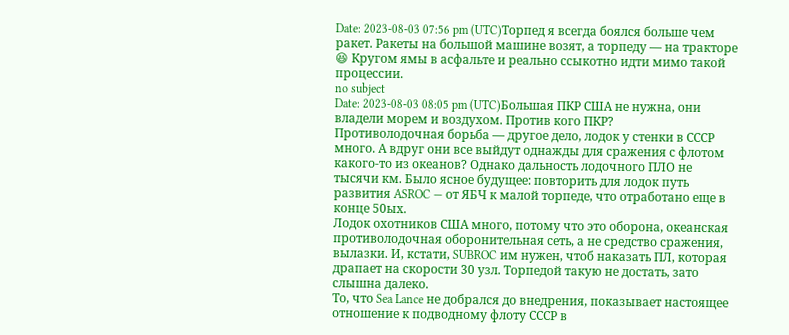Date: 2023-08-03 07:56 pm (UTC)Торпед я всегда боялся больше чем ракет. Ракеты на большой машине возят, а торпеду — на тракторе 😆 Кругом ямы в асфальте и реально ссыкотно идти мимо такой процессии.
no subject
Date: 2023-08-03 08:05 pm (UTC)Большая ПКР США не нужна, они владели морем и воздухом. Против кого ПКР?
Противолодочная борьба — другое дело, лодок у стенки в СССР много. А вдруг они все выйдут однажды для сражения с флотом какого-то из океанов? Однако дальность лодочного ПЛО не тысячи км. Было ясное будущее: повторить для лодок путь развития ASROC — от ЯБЧ к малой торпеде, что отработано еще в конце 50ых.
Лодок охотников США много, потому что это оборона, океанская противолодочная оборонительная сеть, а не средство сражения, вылазки. И, кстати, SUBROC им нужен, чтоб наказать ПЛ, которая драпает на скорости 30 узл. Торпедой такую не достать, зато слышна далеко.
То, что Sea Lance не добрался до внедрения, показывает настоящее отношение к подводному флоту СССР в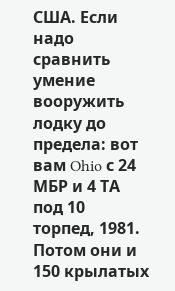США. Если надо сравнить умение вооружить лодку до предела: вот вам Ohio с 24 МБР и 4 ТА под 10 торпед, 1981. Потом они и 150 крылатых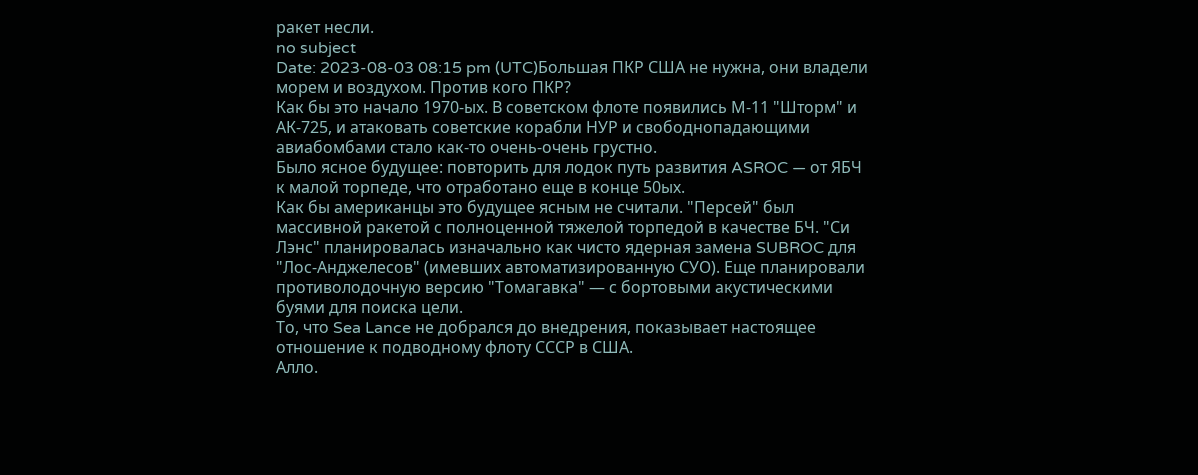ракет несли.
no subject
Date: 2023-08-03 08:15 pm (UTC)Большая ПКР США не нужна, они владели морем и воздухом. Против кого ПКР?
Как бы это начало 1970-ых. В советском флоте появились М-11 "Шторм" и АК-725, и атаковать советские корабли НУР и свободнопадающими авиабомбами стало как-то очень-очень грустно.
Было ясное будущее: повторить для лодок путь развития ASROC — от ЯБЧ к малой торпеде, что отработано еще в конце 50ых.
Как бы американцы это будущее ясным не считали. "Персей" был массивной ракетой с полноценной тяжелой торпедой в качестве БЧ. "Си Лэнс" планировалась изначально как чисто ядерная замена SUBROC для "Лос-Анджелесов" (имевших автоматизированную СУО). Еще планировали противолодочную версию "Томагавка" — с бортовыми акустическими буями для поиска цели.
То, что Sea Lance не добрался до внедрения, показывает настоящее отношение к подводному флоту СССР в США.
Алло.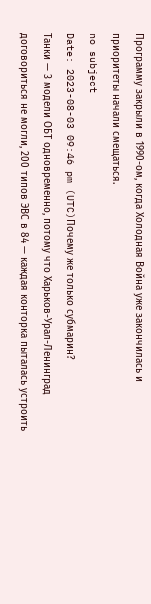Программу закрыли в 1990-ом, когда Холодная Война уже закончилась и приоритеты начали смещаться.
no subject
Date: 2023-08-03 09:46 pm (UTC)Почему же только субмарин?
Танки — 3 модели ОБТ одновременно, потому что Харьков-Урал-Ленинград договориться не могли, 200 типов ЭВС в 84 — каждая конторка пыталась устроить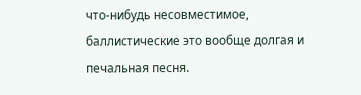что-нибудь несовместимое, баллистические это вообще долгая и печальная песня.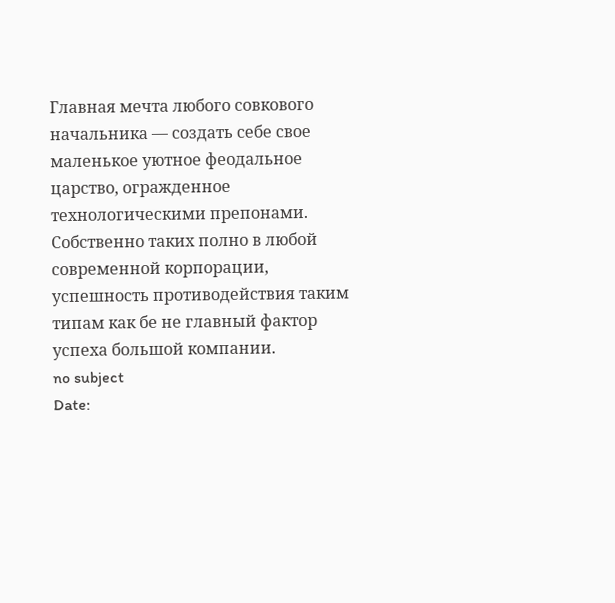Главная мечта любого совкового начальника — создать себе свое маленькое уютное феодальное царство, огражденное технологическими препонами. Собственно таких полно в любой современной корпорации, успешность противодействия таким типам как бе не главный фактор успеха большой компании.
no subject
Date: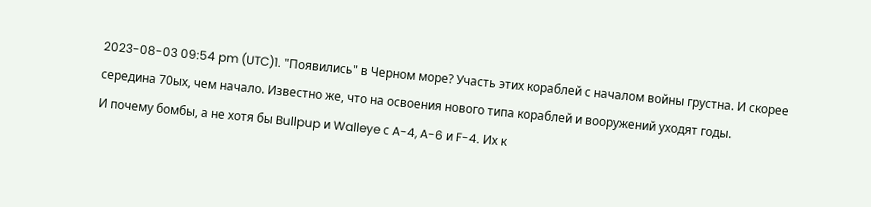2023-08-03 09:54 pm (UTC)1. "Появились" в Черном море? Участь этих кораблей с началом войны грустна. И скорее середина 70ых, чем начало. Известно же, что на освоения нового типа кораблей и вооружений уходят годы.
И почему бомбы, а не хотя бы Bullpup и Walleye с A-4, A-6 и F-4. Их к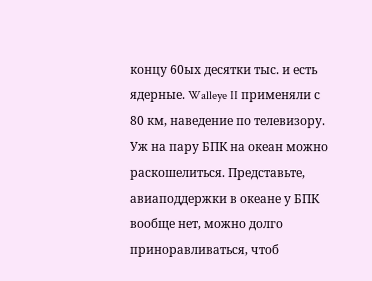концу 60ых десятки тыс. и есть ядерные. Walleye II применяли с 80 км, наведение по телевизору. Уж на пару БПК на океан можно раскошелиться. Представьте, авиаподдержки в океане у БПК вообще нет, можно долго приноравливаться, чтоб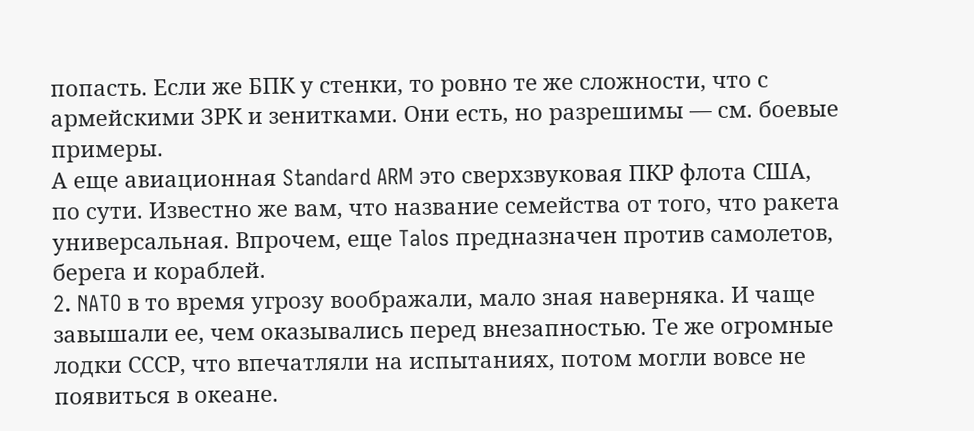попасть. Если же БПК у стенки, то ровно те же сложности, что с армейскими ЗРК и зенитками. Они есть, но разрешимы — см. боевые примеры.
А еще авиационная Standard ARM это сверхзвуковая ПКР флота США, по сути. Известно же вам, что название семейства от того, что ракета универсальная. Впрочем, еще Talos предназначен против самолетов, берега и кораблей.
2. NATO в то время угрозу воображали, мало зная наверняка. И чаще завышали ее, чем оказывались перед внезапностью. Те же огромные лодки СССР, что впечатляли на испытаниях, потом могли вовсе не появиться в океане.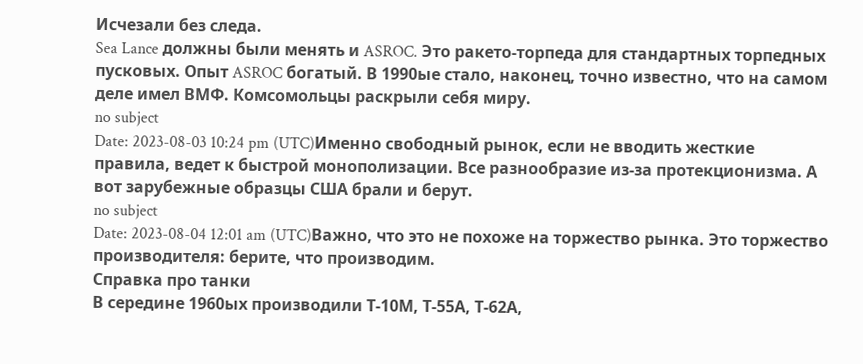Исчезали без следа.
Sea Lance должны были менять и ASROC. Это ракето-торпеда для стандартных торпедных пусковых. Опыт ASROC богатый. В 1990ые стало, наконец, точно известно, что на самом деле имел ВМФ. Комсомольцы раскрыли себя миру.
no subject
Date: 2023-08-03 10:24 pm (UTC)Именно свободный рынок, если не вводить жесткие правила, ведет к быстрой монополизации. Все разнообразие из-за протекционизма. А вот зарубежные образцы США брали и берут.
no subject
Date: 2023-08-04 12:01 am (UTC)Важно, что это не похоже на торжество рынка. Это торжество производителя: берите, что производим.
Справка про танки
В середине 1960ых производили Т-10М, Т-55А, Т-62А,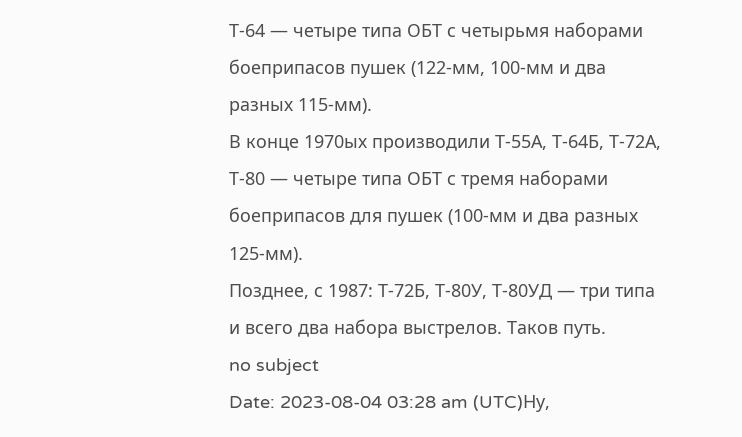Т-64 — четыре типа ОБТ с четырьмя наборами боеприпасов пушек (122-мм, 100-мм и два разных 115-мм).
В конце 1970ых производили Т-55А, Т-64Б, Т-72А, Т-80 — четыре типа ОБТ с тремя наборами боеприпасов для пушек (100-мм и два разных 125-мм).
Позднее, с 1987: Т-72Б, Т-80У, Т-80УД — три типа и всего два набора выстрелов. Таков путь.
no subject
Date: 2023-08-04 03:28 am (UTC)Ну,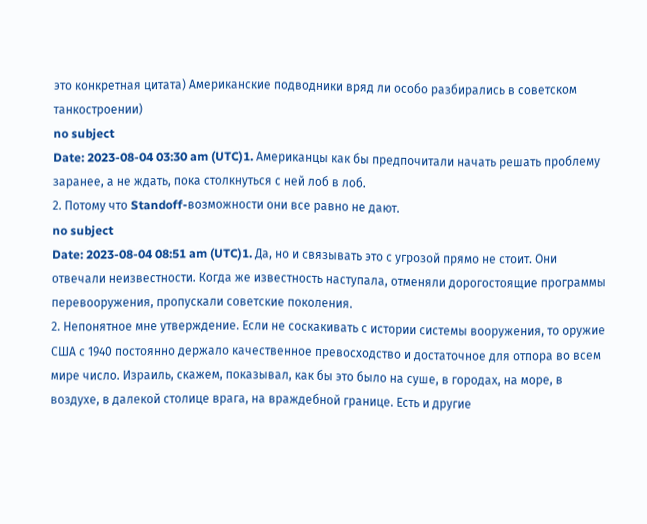это конкретная цитата) Американские подводники вряд ли особо разбирались в советском танкостроении)
no subject
Date: 2023-08-04 03:30 am (UTC)1. Американцы как бы предпочитали начать решать проблему заранее, а не ждать, пока столкнуться с ней лоб в лоб.
2. Потому что Standoff-возможности они все равно не дают.
no subject
Date: 2023-08-04 08:51 am (UTC)1. Да, но и связывать это с угрозой прямо не стоит. Они отвечали неизвестности. Когда же известность наступала, отменяли дорогостоящие программы перевооружения, пропускали советские поколения.
2. Непонятное мне утверждение. Если не соскакивать с истории системы вооружения, то оружие США с 1940 постоянно держало качественное превосходство и достаточное для отпора во всем мире число. Израиль, скажем, показывал, как бы это было на суше, в городах, на море, в воздухе, в далекой столице врага, на враждебной границе. Есть и другие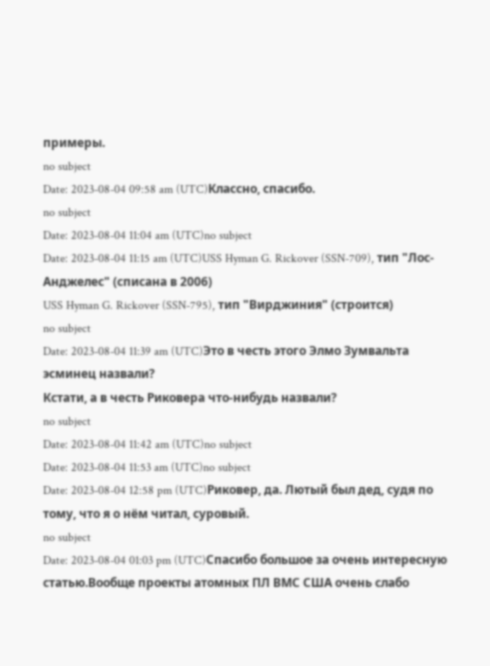примеры.
no subject
Date: 2023-08-04 09:58 am (UTC)Классно, спасибо.
no subject
Date: 2023-08-04 11:04 am (UTC)no subject
Date: 2023-08-04 11:15 am (UTC)USS Hyman G. Rickover (SSN-709), тип "Лос-Анджелес" (списана в 2006)
USS Hyman G. Rickover (SSN-795), тип "Вирджиния" (строится)
no subject
Date: 2023-08-04 11:39 am (UTC)Это в честь этого Элмо Зумвальта эсминец назвали?
Кстати, а в честь Риковера что-нибудь назвали?
no subject
Date: 2023-08-04 11:42 am (UTC)no subject
Date: 2023-08-04 11:53 am (UTC)no subject
Date: 2023-08-04 12:58 pm (UTC)Риковер, да. Лютый был дед, судя по тому, что я о нём читал, суровый.
no subject
Date: 2023-08-04 01:03 pm (UTC)Спасибо большое за очень интересную статью.Вообще проекты атомных ПЛ ВМС США очень слабо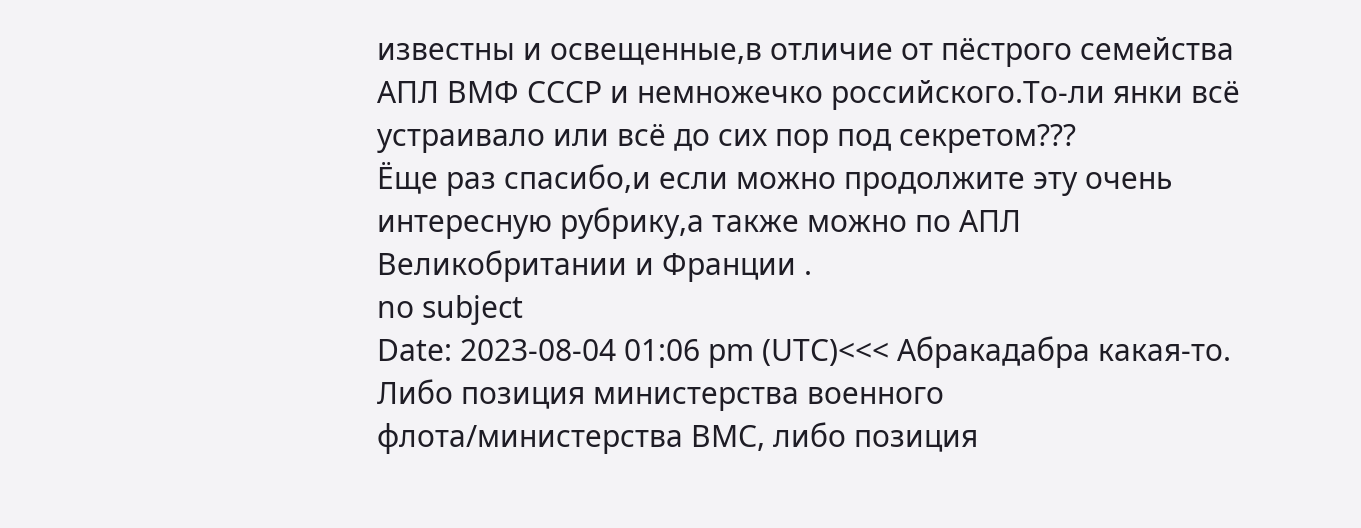известны и освещенные,в отличие от пёстрого семейства АПЛ ВМФ СССР и немножечко российского.То-ли янки всё устраивало или всё до сих пор под секретом???
Ёще раз спасибо,и если можно продолжите эту очень интересную рубрику,а также можно по АПЛ Великобритании и Франции .
no subject
Date: 2023-08-04 01:06 pm (UTC)<<< Абракадабра какая-то. Либо позиция министерства военного флота/министерства ВМС, либо позиция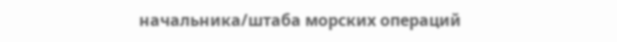начальника/штаба морских операций